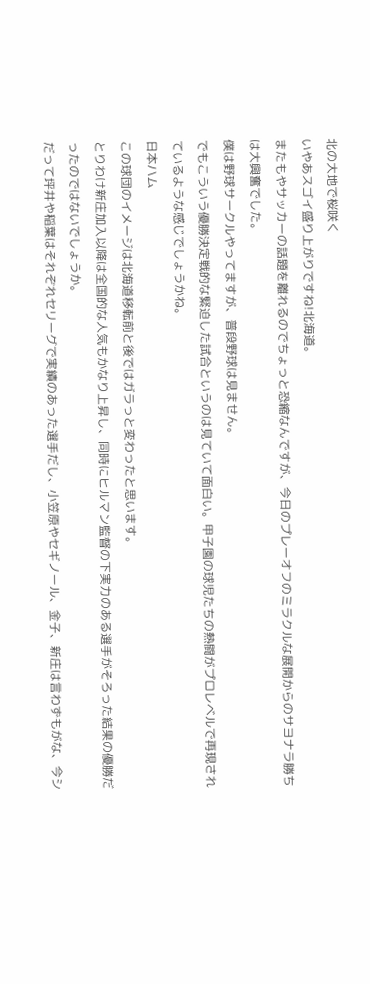北の大地で桜咲く
いやあスゴイ盛り上がりですね!北海道。
またもやサッカーの話題を離れるのでちょっと恐縮なんですが、今日のプレーオフのミラクルな展開からのサヨナラ勝ちは大興奮でした。
僕は野球サークルやってますが、普段野球は見ません。
でもこういう優勝決定戦的な緊迫した試合というのは見ていて面白い。甲子園の球児たちの熱闘がプロレベルで再現されているような感じでしょうかね。
日本ハム
この球団のイメージは北海道移転前と後ではガラっと変わったと思います。
とりわけ新庄加入以降は全国的な人気もかなり上昇し、同時にヒルマン監督の下実力のある選手がそろった結果の優勝だったのではないでしょうか。
だって坪井や稲葉はそれぞれセリーグで実績のあった選手だし、小笠原やセギノール、金子、新庄は言わずもがな、今シ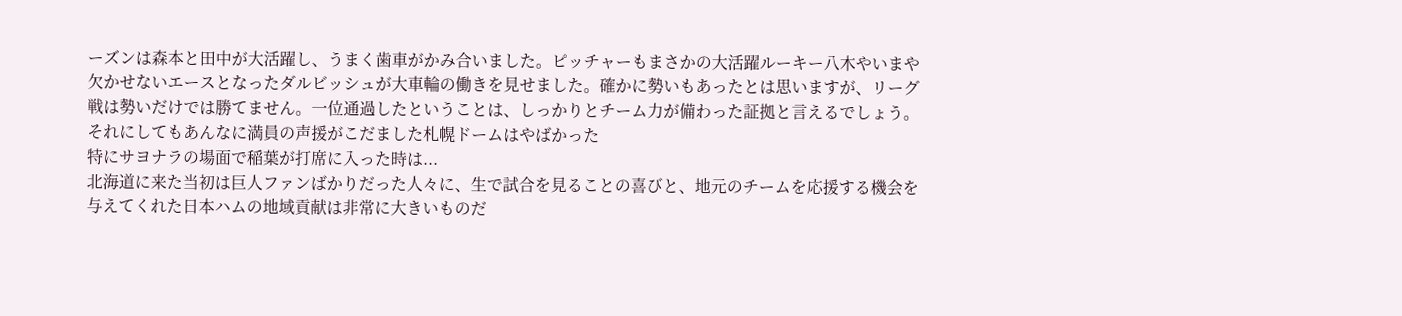ーズンは森本と田中が大活躍し、うまく歯車がかみ合いました。ピッチャーもまさかの大活躍ルーキー八木やいまや欠かせないエースとなったダルビッシュが大車輪の働きを見せました。確かに勢いもあったとは思いますが、リーグ戦は勢いだけでは勝てません。一位通過したということは、しっかりとチーム力が備わった証拠と言えるでしょう。
それにしてもあんなに満員の声援がこだました札幌ドームはやばかった
特にサヨナラの場面で稲葉が打席に入った時は...
北海道に来た当初は巨人ファンばかりだった人々に、生で試合を見ることの喜びと、地元のチームを応援する機会を与えてくれた日本ハムの地域貢献は非常に大きいものだ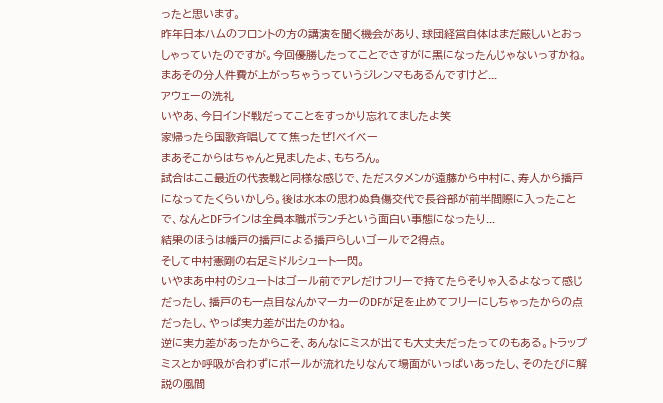ったと思います。
昨年日本ハムのフロントの方の講演を聞く機会があり、球団経営自体はまだ厳しいとおっしゃっていたのですが。今回優勝したってことでさすがに黒になったんじゃないっすかね。
まあその分人件費が上がっちゃうっていうジレンマもあるんですけど...
アウェーの洗礼
いやあ、今日インド戦だってことをすっかり忘れてましたよ笑
家帰ったら国歌斉唱してて焦ったぜ!ベイベー
まあそこからはちゃんと見ましたよ、もちろん。
試合はここ最近の代表戦と同様な感じで、ただスタメンが遠藤から中村に、寿人から播戸になってたくらいかしら。後は水本の思わぬ負傷交代で長谷部が前半間際に入ったことで、なんとDFラインは全員本職ボランチという面白い事態になったり...
結果のほうは幡戸の播戸による播戸らしいゴールで2得点。
そして中村憲剛の右足ミドルシュート一閃。
いやまあ中村のシュートはゴール前でアレだけフリーで持てたらそりゃ入るよなって感じだったし、播戸のも一点目なんかマーカーのDFが足を止めてフリーにしちゃったからの点だったし、やっぱ実力差が出たのかね。
逆に実力差があったからこそ、あんなにミスが出ても大丈夫だったってのもある。トラップミスとか呼吸が合わずにボールが流れたりなんて場面がいっぱいあったし、そのたびに解説の風間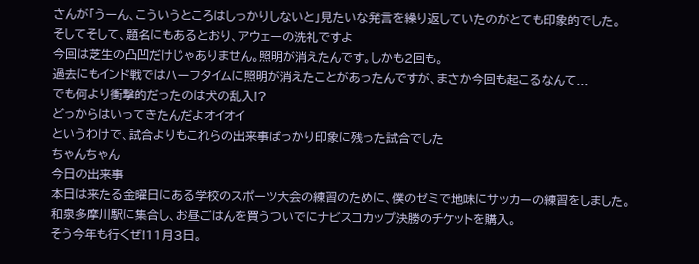さんが「うーん、こういうところはしっかりしないと」見たいな発言を繰り返していたのがとても印象的でした。
そしてそして、題名にもあるとおり、アウェーの洗礼ですよ
今回は芝生の凸凹だけじゃありません。照明が消えたんです。しかも2回も。
過去にもインド戦ではハーフタイムに照明が消えたことがあったんですが、まさか今回も起こるなんて...
でも何より衝撃的だったのは犬の乱入!?
どっからはいってきたんだよオイオイ
というわけで、試合よりもこれらの出来事ばっかり印象に残った試合でした
ちゃんちゃん
今日の出来事
本日は来たる金曜日にある学校のスポーツ大会の練習のために、僕のゼミで地味にサッカーの練習をしました。
和泉多摩川駅に集合し、お昼ごはんを買うついでにナビスコカップ決勝のチケットを購入。
そう今年も行くぜ!11月3日。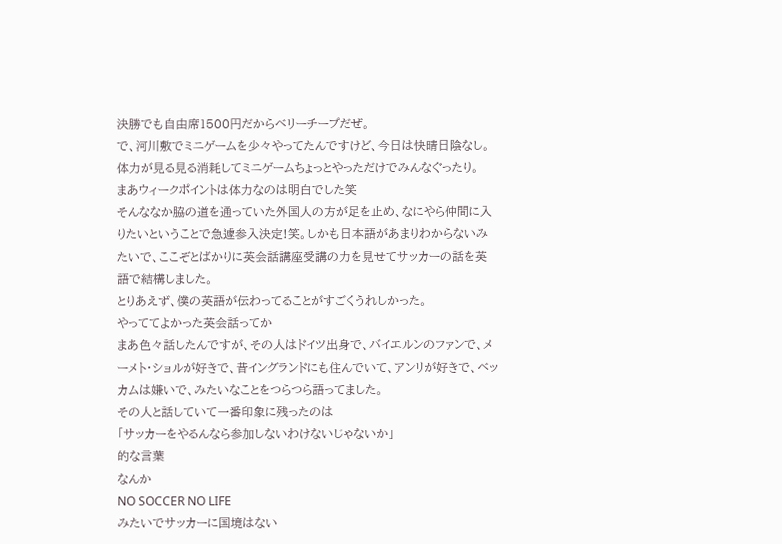決勝でも自由席1500円だからベリーチープだぜ。
で、河川敷でミニゲームを少々やってたんですけど、今日は快晴日陰なし。体力が見る見る消耗してミニゲームちょっとやっただけでみんなぐったり。
まあウィークポイントは体力なのは明白でした笑
そんななか脇の道を通っていた外国人の方が足を止め、なにやら仲間に入りたいということで急遽参入決定!笑。しかも日本語があまりわからないみたいで、ここぞとばかりに英会話講座受講の力を見せてサッカーの話を英語で結構しました。
とりあえず、僕の英語が伝わってることがすごくうれしかった。
やっててよかった英会話ってか
まあ色々話したんですが、その人はドイツ出身で、バイエルンのファンで、メーメト・ショルが好きで、昔イングランドにも住んでいて、アンリが好きで、ベッカムは嫌いで、みたいなことをつらつら語ってました。
その人と話していて一番印象に残ったのは
「サッカーをやるんなら参加しないわけないじゃないか」
的な言葉
なんか
NO SOCCER NO LIFE
みたいでサッカーに国境はない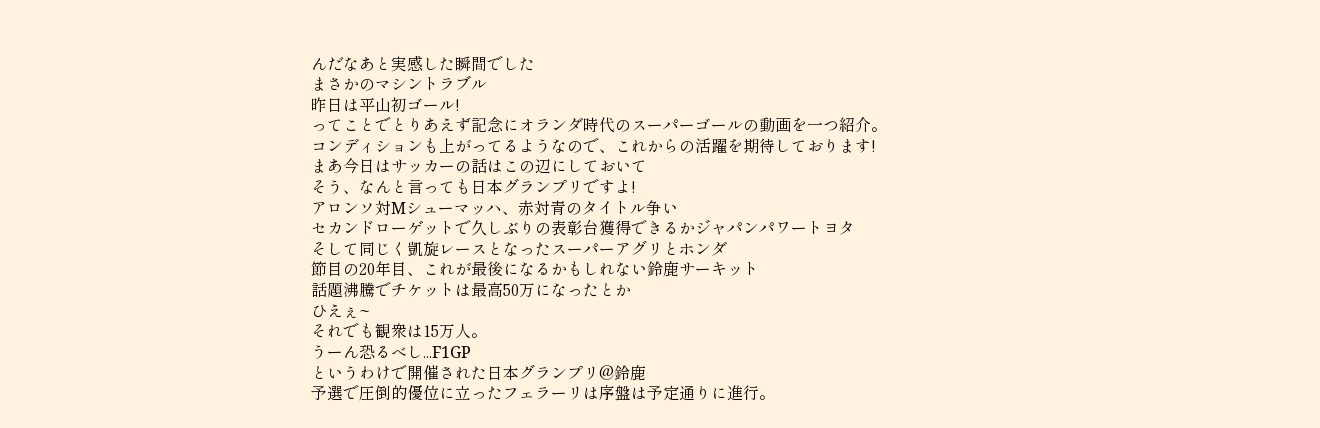んだなあと実感した瞬間でした
まさかのマシントラブル
昨日は平山初ゴール!
ってことでとりあえず記念にオランダ時代のスーパーゴールの動画を一つ紹介。
コンディションも上がってるようなので、これからの活躍を期待しております!
まあ今日はサッカーの話はこの辺にしておいて
そう、なんと言っても日本グランプリですよ!
アロンソ対Mシューマッハ、赤対青のタイトル争い
セカンドローゲットで久しぶりの表彰台獲得できるかジャパンパワートヨタ
そして同じく凱旋レースとなったスーパーアグリとホンダ
節目の20年目、これが最後になるかもしれない鈴鹿サーキット
話題沸騰でチケットは最高50万になったとか
ひえぇ~
それでも観衆は15万人。
うーん恐るべし...F1GP
というわけで開催された日本グランプリ@鈴鹿
予選で圧倒的優位に立ったフェラーリは序盤は予定通りに進行。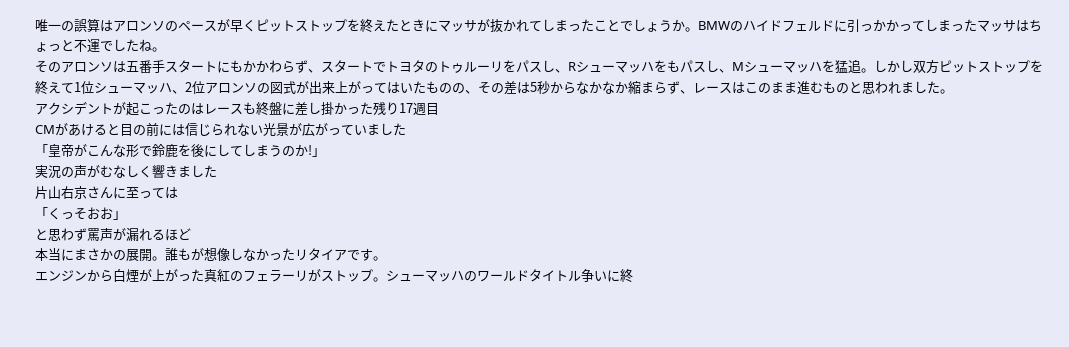唯一の誤算はアロンソのペースが早くピットストップを終えたときにマッサが抜かれてしまったことでしょうか。BMWのハイドフェルドに引っかかってしまったマッサはちょっと不運でしたね。
そのアロンソは五番手スタートにもかかわらず、スタートでトヨタのトゥルーリをパスし、Rシューマッハをもパスし、Mシューマッハを猛追。しかし双方ピットストップを終えて1位シューマッハ、2位アロンソの図式が出来上がってはいたものの、その差は5秒からなかなか縮まらず、レースはこのまま進むものと思われました。
アクシデントが起こったのはレースも終盤に差し掛かった残り17週目
CMがあけると目の前には信じられない光景が広がっていました
「皇帝がこんな形で鈴鹿を後にしてしまうのか!」
実況の声がむなしく響きました
片山右京さんに至っては
「くっそおお」
と思わず罵声が漏れるほど
本当にまさかの展開。誰もが想像しなかったリタイアです。
エンジンから白煙が上がった真紅のフェラーリがストップ。シューマッハのワールドタイトル争いに終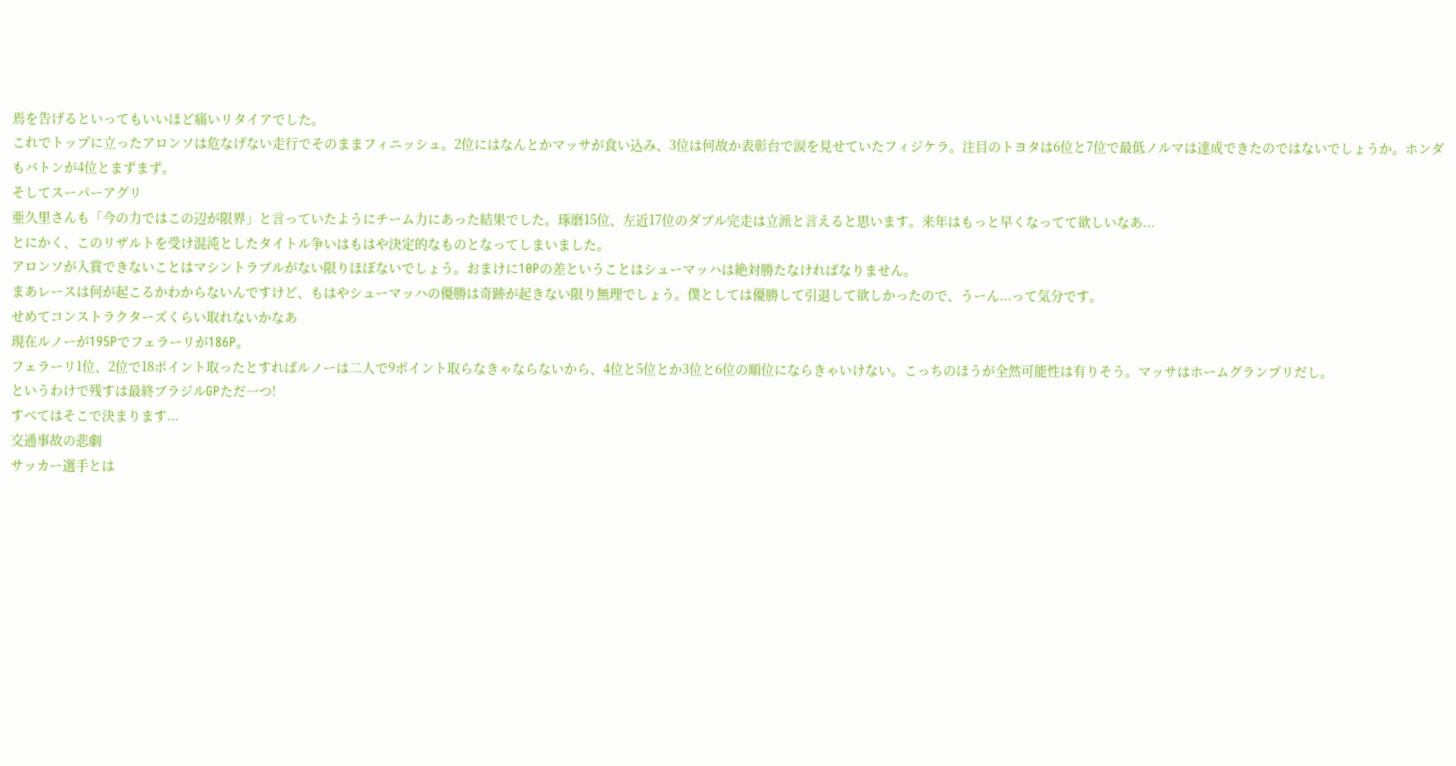焉を告げるといってもいいほど痛いリタイアでした。
これでトップに立ったアロンソは危なげない走行でそのままフィニッシュ。2位にはなんとかマッサが食い込み、3位は何故か表彰台で涙を見せていたフィジケラ。注目のトヨタは6位と7位で最低ノルマは達成できたのではないでしょうか。ホンダもバトンが4位とまずまず。
そしてスーパーアグリ
亜久里さんも「今の力ではこの辺が限界」と言っていたようにチーム力にあった結果でした。琢磨15位、左近17位のダブル完走は立派と言えると思います。来年はもっと早くなってて欲しいなあ...
とにかく、このリザルトを受け混沌としたタイトル争いはもはや決定的なものとなってしまいました。
アロンソが入賞できないことはマシントラブルがない限りほぼないでしょう。おまけに10Pの差ということはシューマッハは絶対勝たなければなりません。
まあレースは何が起こるかわからないんですけど、もはやシューマッハの優勝は奇跡が起きない限り無理でしょう。僕としては優勝して引退して欲しかったので、うーん...って気分です。
せめてコンストラクターズくらい取れないかなあ
現在ルノーが195Pでフェラーリが186P。
フェラーリ1位、2位で18ポイント取ったとすればルノーは二人で9ポイント取らなきゃならないから、4位と5位とか3位と6位の順位にならきゃいけない。こっちのほうが全然可能性は有りそう。マッサはホームグランプリだし。
というわけで残すは最終ブラジルGPただ一つ!
すべてはそこで決まります...
交通事故の悲劇
サッカー選手とは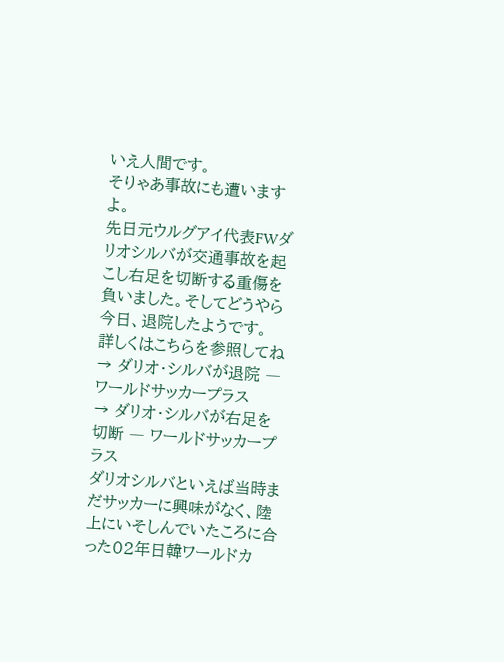いえ人間です。
そりゃあ事故にも遭いますよ。
先日元ウルグアイ代表FWダリオシルバが交通事故を起こし右足を切断する重傷を負いました。そしてどうやら今日、退院したようです。
詳しくはこちらを参照してね
→ ダリオ・シルバが退院 ― ワールドサッカープラス
→ ダリオ・シルバが右足を切断 ― ワールドサッカープラス
ダリオシルバといえば当時まだサッカーに興味がなく、陸上にいそしんでいたころに合った02年日韓ワールドカ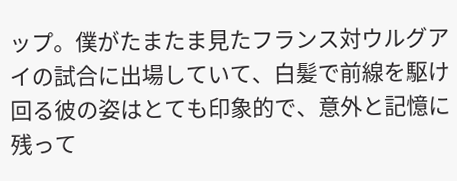ップ。僕がたまたま見たフランス対ウルグアイの試合に出場していて、白髪で前線を駆け回る彼の姿はとても印象的で、意外と記憶に残って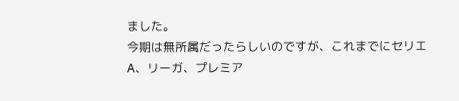ました。
今期は無所属だったらしいのですが、これまでにセリエA、リーガ、プレミア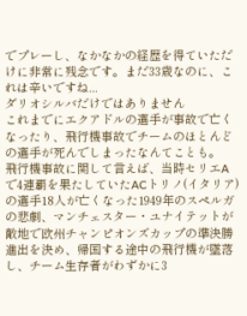でプレーし、なかなかの経歴を得ていただけに非常に残念です。まだ33歳なのに、これは辛いですね...
ダリオシルバだけではありません
これまでにエクアドルの選手が事故で亡くなったり、飛行機事故でチームのほとんどの選手が死んでしまったなんてことも。
飛行機事故に関して言えば、当時セリエAで4連覇を果たしていたACトリノ(イタリア)の選手18人が亡くなった1949年のスペルガの悲劇、マンチェスター・ユナイテットが敵地で欧州チャンピオンズカップの準決勝進出を決め、帰国する途中の飛行機が墜落し、チーム生存者がわずかに3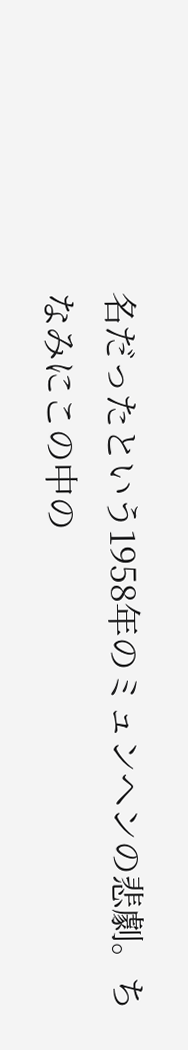名だったという1958年のミュンヘンの悲劇。ちなみにこの中の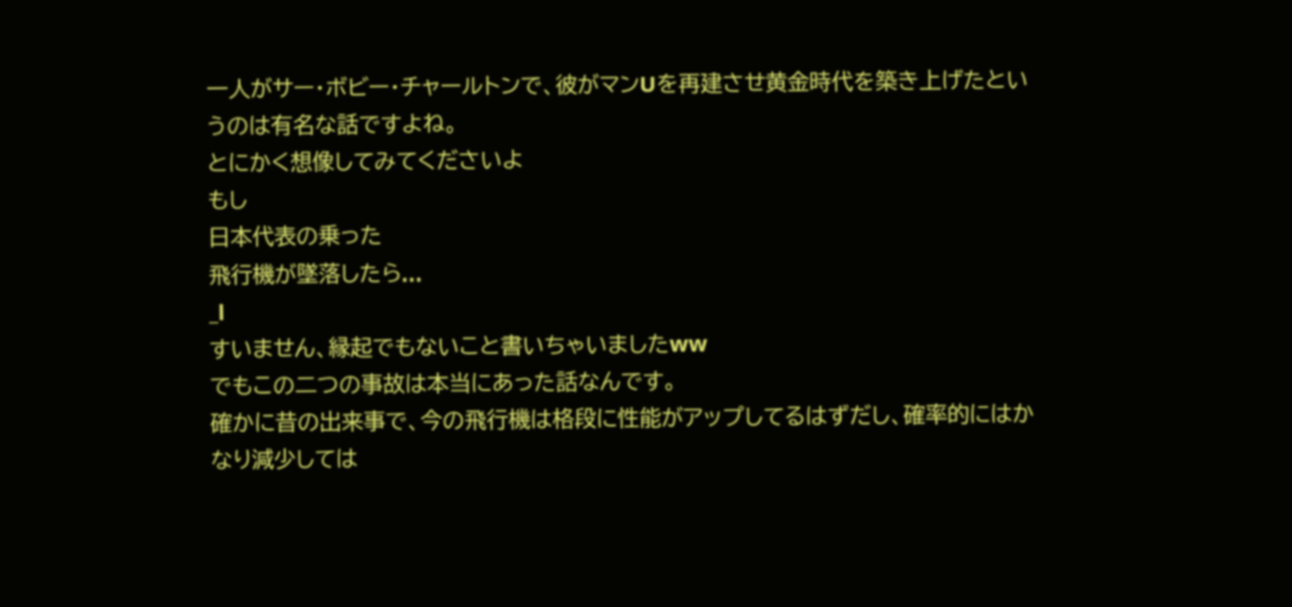一人がサー・ボビー・チャールトンで、彼がマンUを再建させ黄金時代を築き上げたというのは有名な話ですよね。
とにかく想像してみてくださいよ
もし
日本代表の乗った
飛行機が墜落したら...
_l
すいません、縁起でもないこと書いちゃいましたww
でもこの二つの事故は本当にあった話なんです。
確かに昔の出来事で、今の飛行機は格段に性能がアップしてるはずだし、確率的にはかなり減少しては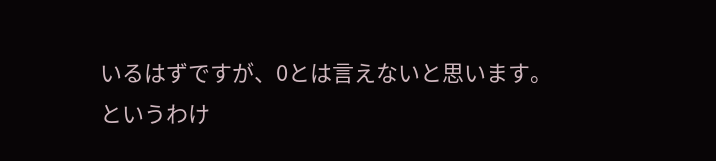いるはずですが、0とは言えないと思います。
というわけ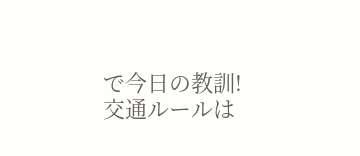で今日の教訓!
交通ルールは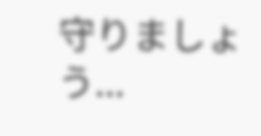守りましょう...